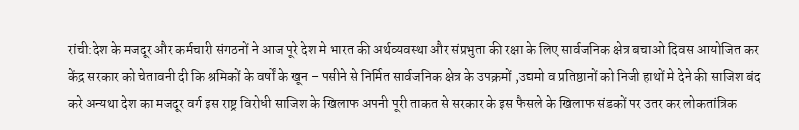रांची:देश के मजदूर और कर्मचारी संगठनों ने आज पूरे देश मे भारत की अर्थव्यवस्था और संप्रभुता की रक्षा के लिए सार्वजनिक क्षेत्र बचाओ दिवस आयोजित कर केंद्र सरकार को चेतावनी दी कि श्रमिकों के वर्षों के खून – पसीने से निर्मित सार्वजनिक क्षेत्र के उपक्रमों ,उद्यमो व प्रतिष्ठानों को निजी हाथों मे देने की साजिश बंद करे अन्यथा देश का मजदूर वर्ग इस राष्ट्र विरोधी साजिश के खिलाफ अपनी पूरी ताकत से सरकार के इस फैसले के खिलाफ संडकों पर उतर कर लोकतांत्रिक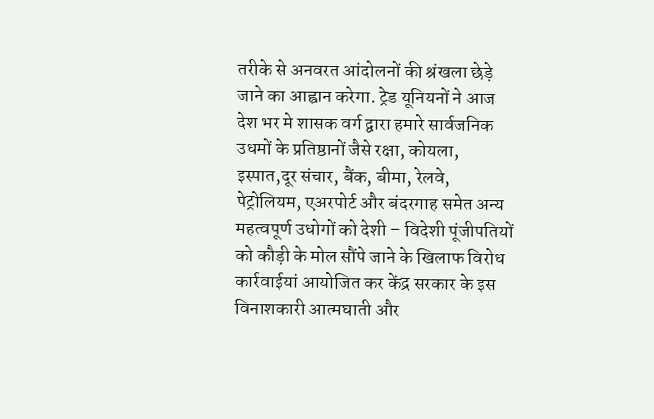तरीके से अनवरत आंदोलनों की श्रंखला छेड़े जाने का आह्वान करेगा. ट्रेड यूनियनों ने आज देश भर मे शासक वर्ग द्वारा हमारे सार्वजनिक उधमों के प्रतिष्ठानों जैसे रक्षा, कोयला, इस्पात,दूर संचार, बैंक, बीमा, रेलवे, पेट्रोलियम, एअरपोर्ट और बंदरगाह समेत अन्य महत्वपूर्ण उधोगों को देशी – विदेशी पूंजीपतियों को कौड़ी के मोल सौंपे जाने के खिलाफ विरोध कार्रवाईयां आयोजित कर केंद्र सरकार के इस विनाशकारी आत्मघाती और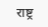राष्ट्र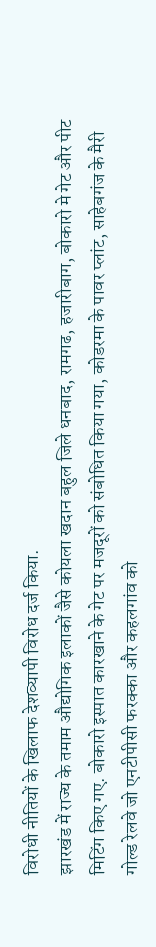विरोधी नीतियों के खिलाफ देशव्यापी विरोध दर्ज किया.
झारखंड में राज्य के तमाम औद्योगिक इलाकों जैसे कोयला खदान बहुल जिले धनबाद, रामगढ, हजारीबाग, बोकारो मे गेट और पीट मिटिंग किए गए. बोकारो इस्पात कारखाने के गेट पर मजदूरों को संबोधित किया गया, कोडरमा के पावर प्लांट, साहेबगंज के मैरी गोल्ड रेलवे जो एनटीपीसी फरक्का और कहलगांव को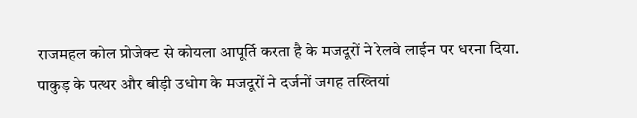राजमहल कोल प्रोजेक्ट से कोयला आपूर्ति करता है के मजदूरों ने रेलवे लाईन पर धरना दिया. पाकुड़ के पत्थर और बीड़ी उधोग के मजदूरों ने दर्जनों जगह तख्तियां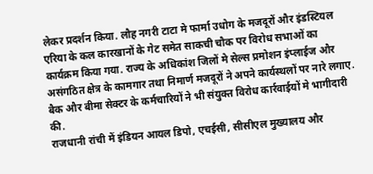लेकर प्रदर्शन किया. लौह नगरी टाटा मे फार्मा उधोग के मजदूरों और इंडस्टियल एरिया के कल कारखानों के गेट समेत साकची चौक पर विरोध सभाओं का कार्यक्रम किया गया. राज्य के अधिकांश जिलों मे सेल्स प्रमोशन इंप्लाईज और असंगठित क्षेत्र के कामगार तथा निमार्ण मजदूरों ने अपने कार्यस्थलों पर नारे लगाए. बैक और बीमा सेक्टर के कर्मचारियों ने भी संयुक्त विरोध कार्रवाईयों मे भागीदारी की.
राजधानी रांची में इंडियन आयल डिपो, एचईसी, सीसीएल मुख्यालय और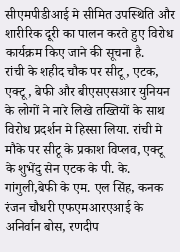सीएमपीडीआई मे सीमित उपस्थिति और शारीरिक दूरी का पालन करते हुए विरोध कार्यक्रम किए जाने की सूचना है.
रांची के शहीद चौक पर सीटू, एटक, एक्टू, बेफी और बीएसएसआर युनियन के लोगों ने नारे लिखे तख्तियों के साथ विरोध प्रदर्शन मे हिस्सा लिया. रांची मे मौके पर सीटू के प्रकाश विप्लव, एक्टू के शुभेंदु सेन एटक के पी. के. गांगुली,बेफी के एम. एल सिंह, कनक रंजन चौधरी एफएमआरएआई के अनिर्वान बोस, रणदीप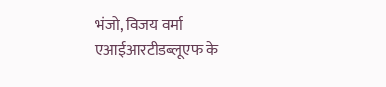भंजो, विजय वर्मा एआईआरटीडब्लूएफ के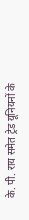के. पी. राय समेत ट्रेड यूनियनों के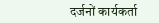दर्जनों कार्यकर्ता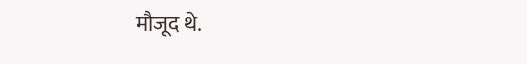मौजूद थे.